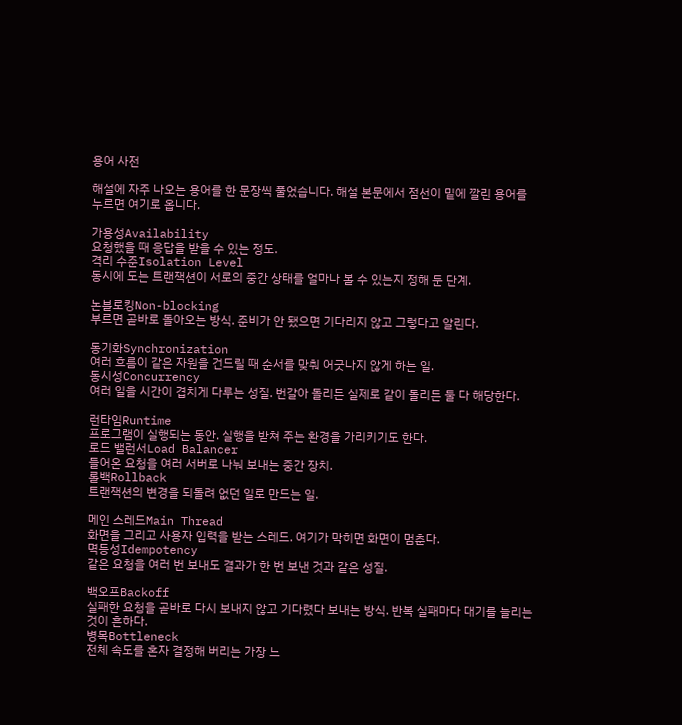용어 사전

해설에 자주 나오는 용어를 한 문장씩 풀었습니다. 해설 본문에서 점선이 밑에 깔린 용어를 누르면 여기로 옵니다.

가용성Availability
요청했을 때 응답을 받을 수 있는 정도.
격리 수준Isolation Level
동시에 도는 트랜잭션이 서로의 중간 상태를 얼마나 볼 수 있는지 정해 둔 단계.

논블로킹Non-blocking
부르면 곧바로 돌아오는 방식. 준비가 안 됐으면 기다리지 않고 그렇다고 알린다.

동기화Synchronization
여러 흐름이 같은 자원을 건드릴 때 순서를 맞춰 어긋나지 않게 하는 일.
동시성Concurrency
여러 일을 시간이 겹치게 다루는 성질. 번갈아 돌리든 실제로 같이 돌리든 둘 다 해당한다.

런타임Runtime
프로그램이 실행되는 동안. 실행을 받쳐 주는 환경을 가리키기도 한다.
로드 밸런서Load Balancer
들어온 요청을 여러 서버로 나눠 보내는 중간 장치.
롤백Rollback
트랜잭션의 변경을 되돌려 없던 일로 만드는 일.

메인 스레드Main Thread
화면을 그리고 사용자 입력을 받는 스레드. 여기가 막히면 화면이 멈춘다.
멱등성Idempotency
같은 요청을 여러 번 보내도 결과가 한 번 보낸 것과 같은 성질.

백오프Backoff
실패한 요청을 곧바로 다시 보내지 않고 기다렸다 보내는 방식. 반복 실패마다 대기를 늘리는 것이 흔하다.
병목Bottleneck
전체 속도를 혼자 결정해 버리는 가장 느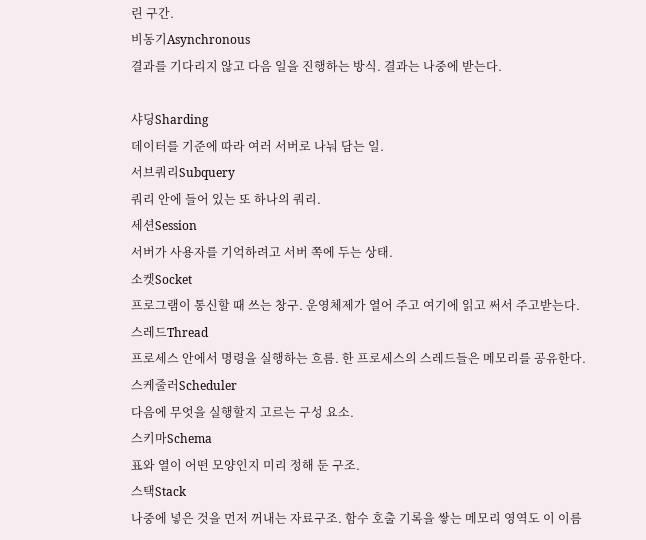린 구간.
비동기Asynchronous
결과를 기다리지 않고 다음 일을 진행하는 방식. 결과는 나중에 받는다.

샤딩Sharding
데이터를 기준에 따라 여러 서버로 나눠 담는 일.
서브쿼리Subquery
쿼리 안에 들어 있는 또 하나의 쿼리.
세션Session
서버가 사용자를 기억하려고 서버 쪽에 두는 상태.
소켓Socket
프로그램이 통신할 때 쓰는 창구. 운영체제가 열어 주고 여기에 읽고 써서 주고받는다.
스레드Thread
프로세스 안에서 명령을 실행하는 흐름. 한 프로세스의 스레드들은 메모리를 공유한다.
스케줄러Scheduler
다음에 무엇을 실행할지 고르는 구성 요소.
스키마Schema
표와 열이 어떤 모양인지 미리 정해 둔 구조.
스택Stack
나중에 넣은 것을 먼저 꺼내는 자료구조. 함수 호출 기록을 쌓는 메모리 영역도 이 이름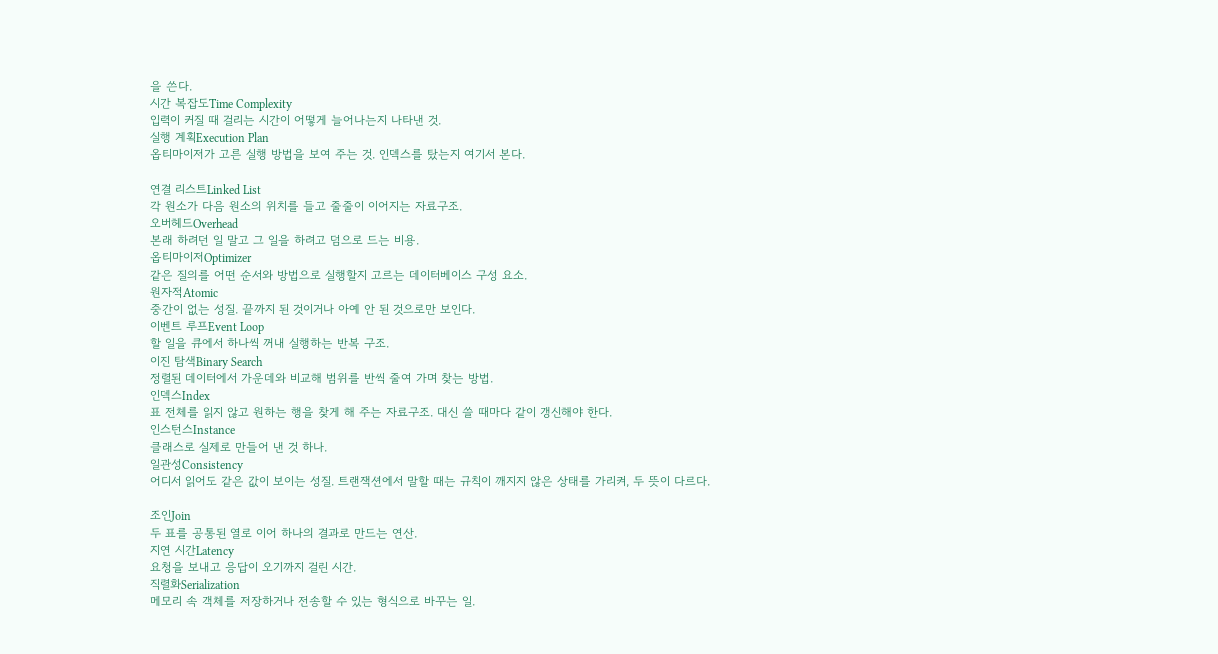을 쓴다.
시간 복잡도Time Complexity
입력이 커질 때 걸리는 시간이 어떻게 늘어나는지 나타낸 것.
실행 계획Execution Plan
옵티마이저가 고른 실행 방법을 보여 주는 것. 인덱스를 탔는지 여기서 본다.

연결 리스트Linked List
각 원소가 다음 원소의 위치를 들고 줄줄이 이어지는 자료구조.
오버헤드Overhead
본래 하려던 일 말고 그 일을 하려고 덤으로 드는 비용.
옵티마이저Optimizer
같은 질의를 어떤 순서와 방법으로 실행할지 고르는 데이터베이스 구성 요소.
원자적Atomic
중간이 없는 성질. 끝까지 된 것이거나 아예 안 된 것으로만 보인다.
이벤트 루프Event Loop
할 일을 큐에서 하나씩 꺼내 실행하는 반복 구조.
이진 탐색Binary Search
정렬된 데이터에서 가운데와 비교해 범위를 반씩 줄여 가며 찾는 방법.
인덱스Index
표 전체를 읽지 않고 원하는 행을 찾게 해 주는 자료구조. 대신 쓸 때마다 같이 갱신해야 한다.
인스턴스Instance
클래스로 실제로 만들어 낸 것 하나.
일관성Consistency
어디서 읽어도 같은 값이 보이는 성질. 트랜잭션에서 말할 때는 규칙이 깨지지 않은 상태를 가리켜, 두 뜻이 다르다.

조인Join
두 표를 공통된 열로 이어 하나의 결과로 만드는 연산.
지연 시간Latency
요청을 보내고 응답이 오기까지 걸린 시간.
직렬화Serialization
메모리 속 객체를 저장하거나 전송할 수 있는 형식으로 바꾸는 일.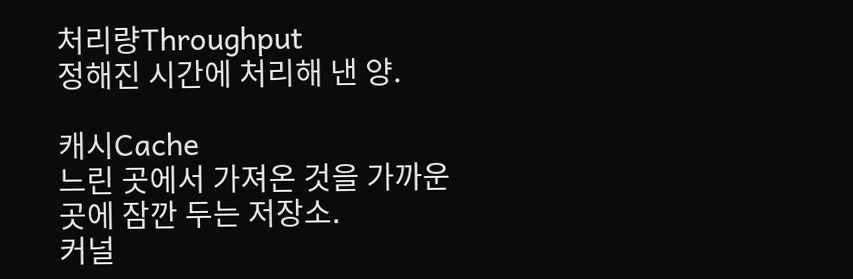처리량Throughput
정해진 시간에 처리해 낸 양.

캐시Cache
느린 곳에서 가져온 것을 가까운 곳에 잠깐 두는 저장소.
커널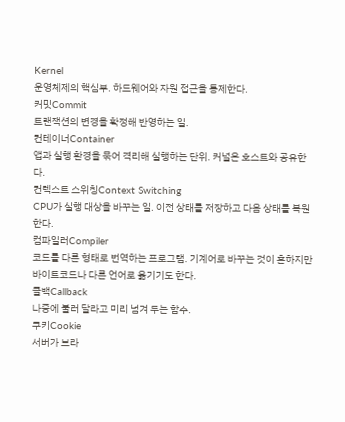Kernel
운영체제의 핵심부. 하드웨어와 자원 접근을 통제한다.
커밋Commit
트랜잭션의 변경을 확정해 반영하는 일.
컨테이너Container
앱과 실행 환경을 묶어 격리해 실행하는 단위. 커널은 호스트와 공유한다.
컨텍스트 스위칭Context Switching
CPU가 실행 대상을 바꾸는 일. 이전 상태를 저장하고 다음 상태를 복원한다.
컴파일러Compiler
코드를 다른 형태로 번역하는 프로그램. 기계어로 바꾸는 것이 흔하지만 바이트코드나 다른 언어로 옮기기도 한다.
콜백Callback
나중에 불러 달라고 미리 넘겨 두는 함수.
쿠키Cookie
서버가 브라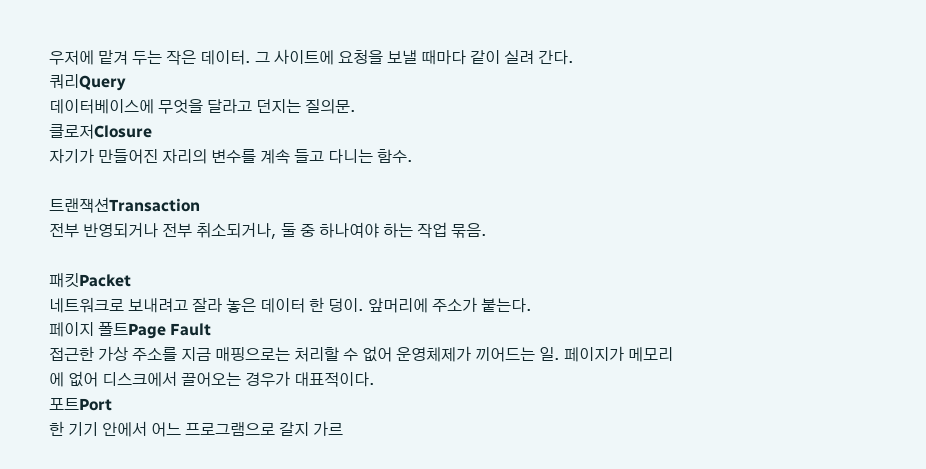우저에 맡겨 두는 작은 데이터. 그 사이트에 요청을 보낼 때마다 같이 실려 간다.
쿼리Query
데이터베이스에 무엇을 달라고 던지는 질의문.
클로저Closure
자기가 만들어진 자리의 변수를 계속 들고 다니는 함수.

트랜잭션Transaction
전부 반영되거나 전부 취소되거나, 둘 중 하나여야 하는 작업 묶음.

패킷Packet
네트워크로 보내려고 잘라 놓은 데이터 한 덩이. 앞머리에 주소가 붙는다.
페이지 폴트Page Fault
접근한 가상 주소를 지금 매핑으로는 처리할 수 없어 운영체제가 끼어드는 일. 페이지가 메모리에 없어 디스크에서 끌어오는 경우가 대표적이다.
포트Port
한 기기 안에서 어느 프로그램으로 갈지 가르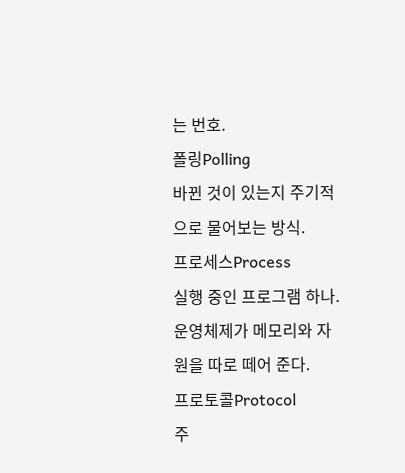는 번호.
폴링Polling
바뀐 것이 있는지 주기적으로 물어보는 방식.
프로세스Process
실행 중인 프로그램 하나. 운영체제가 메모리와 자원을 따로 떼어 준다.
프로토콜Protocol
주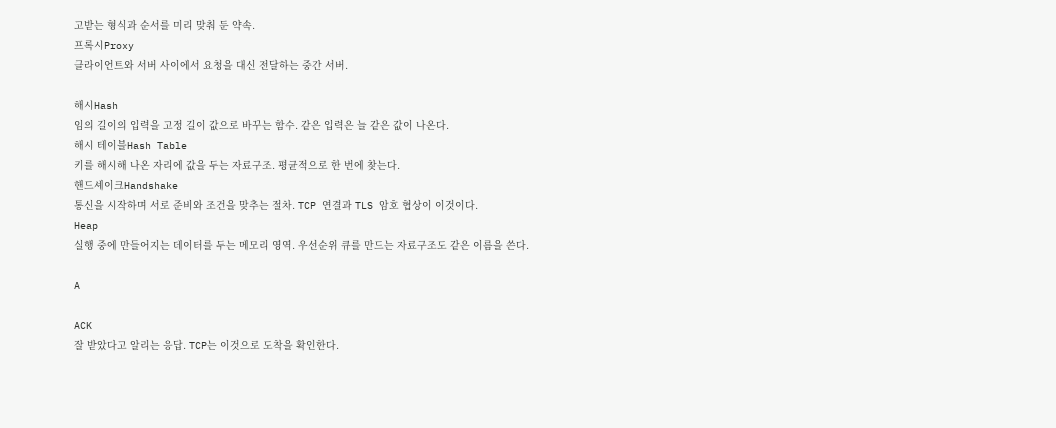고받는 형식과 순서를 미리 맞춰 둔 약속.
프록시Proxy
클라이언트와 서버 사이에서 요청을 대신 전달하는 중간 서버.

해시Hash
임의 길이의 입력을 고정 길이 값으로 바꾸는 함수. 같은 입력은 늘 같은 값이 나온다.
해시 테이블Hash Table
키를 해시해 나온 자리에 값을 두는 자료구조. 평균적으로 한 번에 찾는다.
핸드셰이크Handshake
통신을 시작하며 서로 준비와 조건을 맞추는 절차. TCP 연결과 TLS 암호 협상이 이것이다.
Heap
실행 중에 만들어지는 데이터를 두는 메모리 영역. 우선순위 큐를 만드는 자료구조도 같은 이름을 쓴다.

A

ACK
잘 받았다고 알리는 응답. TCP는 이것으로 도착을 확인한다.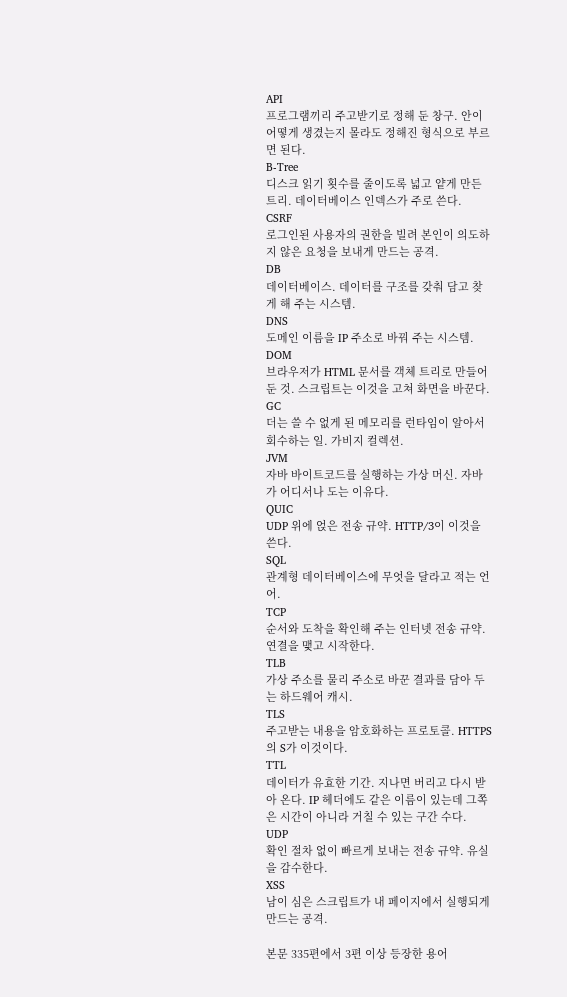API
프로그램끼리 주고받기로 정해 둔 창구. 안이 어떻게 생겼는지 몰라도 정해진 형식으로 부르면 된다.
B-Tree
디스크 읽기 횟수를 줄이도록 넓고 얕게 만든 트리. 데이터베이스 인덱스가 주로 쓴다.
CSRF
로그인된 사용자의 권한을 빌려 본인이 의도하지 않은 요청을 보내게 만드는 공격.
DB
데이터베이스. 데이터를 구조를 갖춰 담고 찾게 해 주는 시스템.
DNS
도메인 이름을 IP 주소로 바꿔 주는 시스템.
DOM
브라우저가 HTML 문서를 객체 트리로 만들어 둔 것. 스크립트는 이것을 고쳐 화면을 바꾼다.
GC
더는 쓸 수 없게 된 메모리를 런타임이 알아서 회수하는 일. 가비지 컬렉션.
JVM
자바 바이트코드를 실행하는 가상 머신. 자바가 어디서나 도는 이유다.
QUIC
UDP 위에 얹은 전송 규약. HTTP/3이 이것을 쓴다.
SQL
관계형 데이터베이스에 무엇을 달라고 적는 언어.
TCP
순서와 도착을 확인해 주는 인터넷 전송 규약. 연결을 맺고 시작한다.
TLB
가상 주소를 물리 주소로 바꾼 결과를 담아 두는 하드웨어 캐시.
TLS
주고받는 내용을 암호화하는 프로토콜. HTTPS의 S가 이것이다.
TTL
데이터가 유효한 기간. 지나면 버리고 다시 받아 온다. IP 헤더에도 같은 이름이 있는데 그쪽은 시간이 아니라 거칠 수 있는 구간 수다.
UDP
확인 절차 없이 빠르게 보내는 전송 규약. 유실을 감수한다.
XSS
남이 심은 스크립트가 내 페이지에서 실행되게 만드는 공격.

본문 335편에서 3편 이상 등장한 용어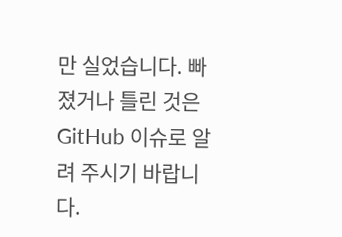만 실었습니다. 빠졌거나 틀린 것은 GitHub 이슈로 알려 주시기 바랍니다.